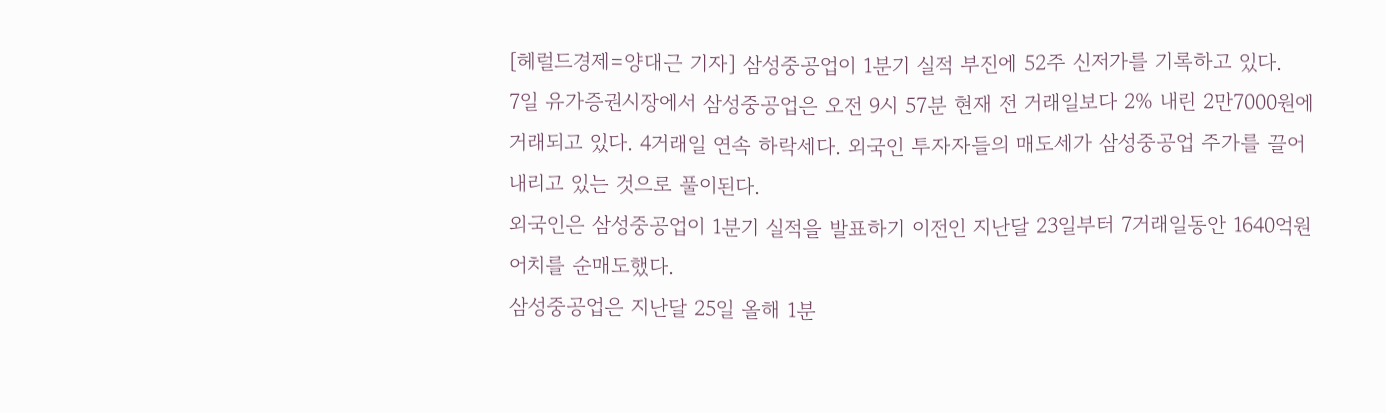[헤럴드경제=양대근 기자] 삼성중공업이 1분기 실적 부진에 52주 신저가를 기록하고 있다.
7일 유가증권시장에서 삼성중공업은 오전 9시 57분 현재 전 거래일보다 2% 내린 2만7000원에 거래되고 있다. 4거래일 연속 하락세다. 외국인 투자자들의 매도세가 삼성중공업 주가를 끌어내리고 있는 것으로 풀이된다.
외국인은 삼성중공업이 1분기 실적을 발표하기 이전인 지난달 23일부터 7거래일동안 1640억원 어치를 순매도했다.
삼성중공업은 지난달 25일 올해 1분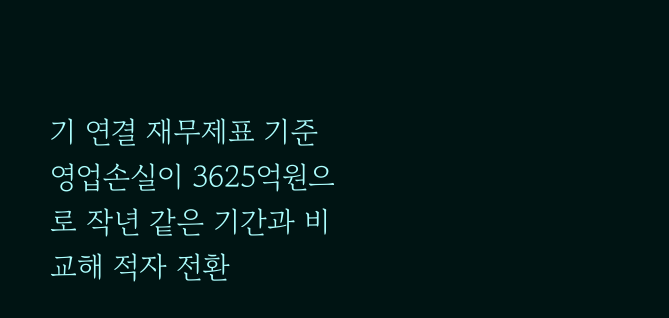기 연결 재무제표 기준 영업손실이 3625억원으로 작년 같은 기간과 비교해 적자 전환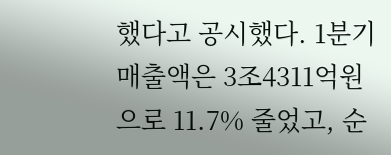했다고 공시했다. 1분기 매출액은 3조4311억원으로 11.7% 줄었고, 순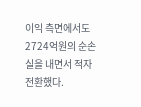이익 측면에서도 2724억원의 순손실을 내면서 적자 전환했다.